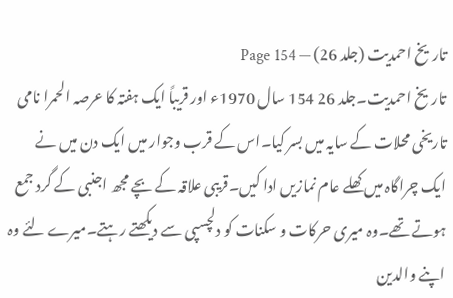تاریخ احمدیت (جلد 26) — Page 154
تاریخ احمدیت۔جلد 26 154 سال 1970ء اور قریباً ایک ہفتہ کا عرصہ الحمرا نامی تاریخی محلات کے سایہ میں بسر کیا۔اس کے قرب وجوار میں ایک دن میں نے ایک چراگاہ میں کھلے عام نمازیں ادا کیں۔قریبی علاقہ کے بچے مجھ اجنبی کے گرد جمع ہوتے تھے۔وہ میری حرکات و سکنات کو دلچسپی سے دیکھتے رہتے۔میرے لئے وہ اپنے والدین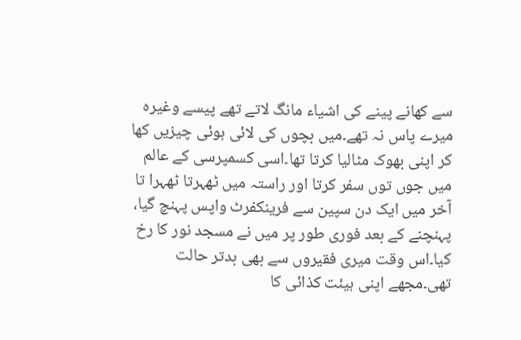سے کھانے پینے کی اشیاء مانگ لاتے تھے پیسے وغیرہ میرے پاس نہ تھے۔میں بچوں کی لائی ہوئی چیزیں کھا کر اپنی بھوک مٹالیا کرتا تھا۔اسی کسمپرسی کے عالم میں جوں توں سفر کرتا اور راستہ میں ٹھہرتا ٹھہرا تا آخر میں ایک دن سپین سے فرینکفرٹ واپس پہنچ گیا، پہنچنے کے بعد فوری طور پر میں نے مسجد نور کا رخ کیا۔اس وقت میری فقیروں سے بھی بدتر حالت تھی۔مجھے اپنی ہیئت کذائی کا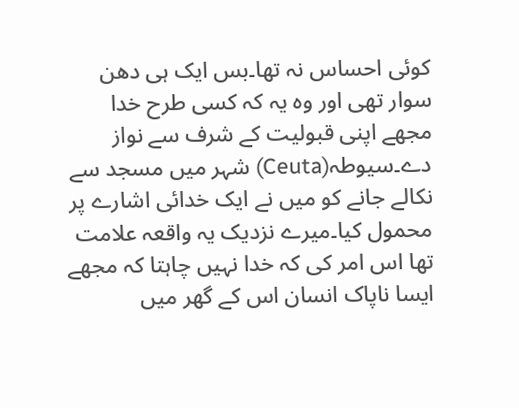کوئی احساس نہ تھا۔بس ایک ہی دھن سوار تھی اور وہ یہ کہ کسی طرح خدا مجھے اپنی قبولیت کے شرف سے نواز دے۔سیوطہ(Ceuta) شہر میں مسجد سے نکالے جانے کو میں نے ایک خدائی اشارے پر محمول کیا۔میرے نزدیک یہ واقعہ علامت تھا اس امر کی کہ خدا نہیں چاہتا کہ مجھے ایسا ناپاک انسان اس کے گھر میں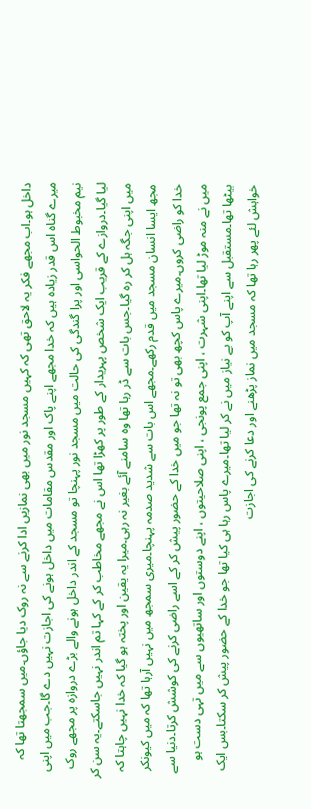داخل ہو۔اب مجھے فکر یہ لاحق تھی کہ کہیں مسجد نور میں بھی نمازیں ادا کرنے سے نہ روک دیا جاؤں۔میں سمجھتا تھا کہ میرے گناہ اس قدر زیادہ ہیں کہ خدا مجھے اپنے پاک اور مقدس مقامات میں داخل ہونے کی اجازت نہیں دے گا۔جب میں اپنی نیم مخبوط الحواسی اور پرا گندگی کی حالت میں مسجد نور پہنچا تو مسجد کے اندر داخل ہونے والے بڑے دروازہ پر مجھے روک لیا گیا۔دروازے کے قریب ایک شخص پہریدار کے طور پر کھڑا تھا اس نے مجھے مخاطب کر کے کہا تم اندر نہیں جاسکتے۔یہ سن کر میں اپنی جگہ ہل کر رہ گیا۔جس بات سے ڈر رہا تھا وہ سامنے آئے بغیر نہ رہی۔میرا یہ یقین اور پختہ ہو گیا کہ خدا نہیں چاہتا کہ مجھ ایسا انسان مسجد میں قدم رکھے۔مجھے اس بات سے شدید صدمہ پہنچا۔میری سمجھ میں نہیں آرہا تھا کہ میں کیونکر خدا کو راضی کروں۔میرے پاس کچھ بھی تو نہ تھا جو میں خدا کے حضور پیش کر کے اسے راضی کرنے کی کوشش کرتا۔دنیا سے میں نے منہ موڑ لیا تھا۔اپنی شہرت ، اپنی جمع پونجی ، اپنی صلاحیتوں ، اپنے دوستوں اور ساتھیوں سے میں تہی دست ہو بیٹھا تھا۔مستقبل سے اپنے آپ کو بے نیاز میں نے کر لیا تھا۔میرے پاس رہا ہی کیا تھا جو خدا کے حضور پیش کر سکتا۔بس ایک خواہش لئے پھر رہا تھا کہ مسجد میں نماز پڑھنے اور دعا کرنے کی اجازت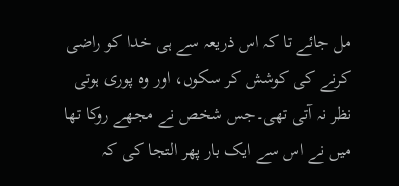مل جائے تا کہ اس ذریعہ سے ہی خدا کو راضی کرنے کی کوشش کر سکوں، اور وہ پوری ہوتی نظر نہ آتی تھی۔جس شخص نے مجھے روکا تھا میں نے اس سے ایک بار پھر التجا کی کہ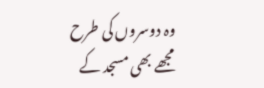وہ دوسروں کی طرح مجھے بھی مسجد کے